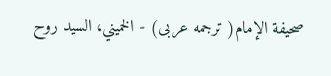صحيفة الإمام( ترجمه عربى) - الخميني، السيد روح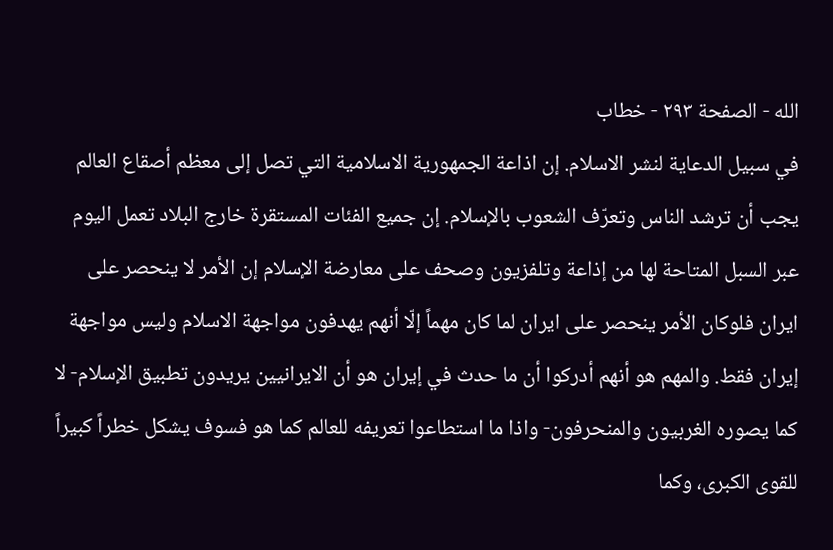الله - الصفحة ٢٩٣ - خطاب
في سبيل الدعاية لنشر الاسلام. إن اذاعة الجمهورية الاسلامية التي تصل إلى معظم أصقاع العالم يجب أن ترشد الناس وتعرّف الشعوب بالإسلام. إن جميع الفئات المستقرة خارج البلاد تعمل اليوم عبر السبل المتاحة لها من إذاعة وتلفزيون وصحف على معارضة الإسلام إن الأمر لا ينحصر على ايران فلوكان الأمر ينحصر على ايران لما كان مهماً إلّا أنهم يهدفون مواجهة الاسلام وليس مواجهة إيران فقط. والمهم هو أنهم أدركوا أن ما حدث في إيران هو أن الايرانيين يريدون تطبيق الإسلام- لا كما يصوره الغربيون والمنحرفون- واذا ما استطاعوا تعريفه للعالم كما هو فسوف يشكل خطراً كبيراً للقوى الكبرى، وكما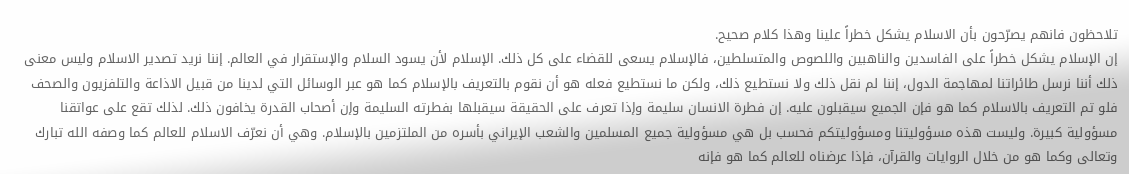تلاحظون فانهم يصرّحون بأن الاسلام يشكل خطراً علينا وهذا كلام صحيح.
إن الإسلام يشكل خطراً على الفاسدين والناهبين واللصوص والمتسلطين، فالإسلام يسعى للقضاء على كل ذلك. الإسلام لأن يسود السلام والإستقرار في العالم. إننا نريد تصدير الاسلام وليس معنى ذلك أننا نرسل طائراتنا لمهاجمة الدول، إننا لم نقل ذلك ولا نستطيع ذلك، ولكن ما نستطيع فعله هو أن نقوم بالتعريف بالإسلام كما هو عبر الوسائل التي لدينا من قبيل الاذاعة والتلفزيون والصحف فلو تم التعريف بالاسلام كما هو فإن الجميع سيقبلون عليه. إن فطرة الانسان سليمة وإذا تعرف على الحقيقة سيقبلها بفطرته السليمة وإن أصحاب القدرة يخافون ذلك. لذلك تقع على عواتقنا مسؤولية كبيرة. وليست هذه مسؤوليتنا ومسؤوليتكم فحسب بل هي مسؤولية جميع المسلمين والشعب الإيراني بأسره من الملتزمين بالإسلام. وهي أن نعرّف الاسلام للعالم كما وصفه الله تبارك وتعالى وكما هو من خلال الروايات والقرآن، فإذا عرضناه للعالم كما هو فإنه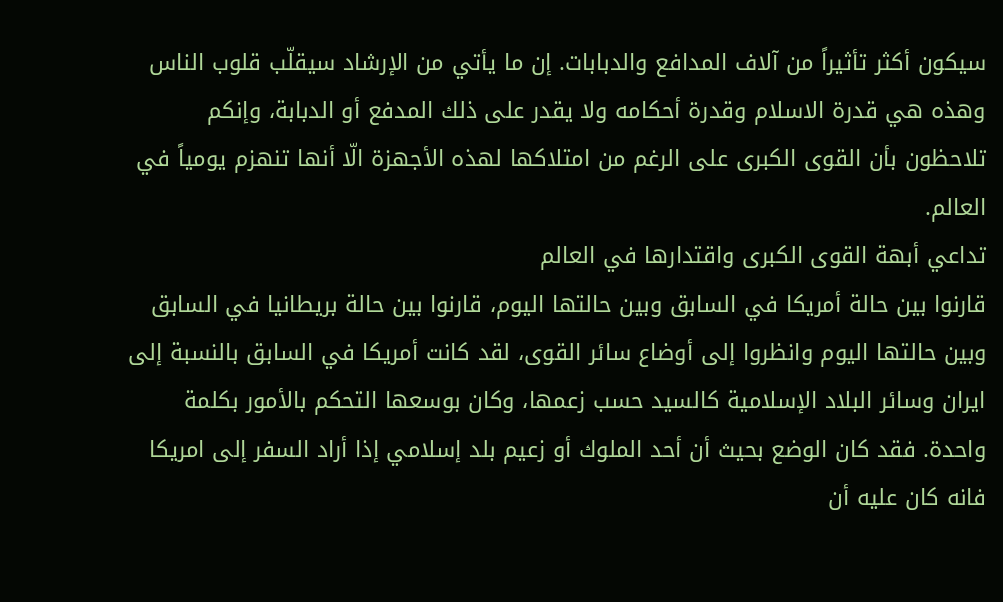سيكون أكثر تأثيراً من آلاف المدافع والدبابات. إن ما يأتي من الإرشاد سيقلّب قلوب الناس وهذه هي قدرة الاسلام وقدرة أحكامه ولا يقدر على ذلك المدفع أو الدبابة، وإنكم تلاحظون بأن القوى الكبرى على الرغم من امتلاكها لهذه الأجهزة الّا أنها تنهزم يومياً في العالم.
تداعي أبهة القوى الكبرى واقتدارها في العالم
قارنوا بين حالة أمريكا في السابق وبين حالتها اليوم، قارنوا بين حالة بريطانيا في السابق وبين حالتها اليوم وانظروا إلى أوضاع سائر القوى، لقد كانت أمريكا في السابق بالنسبة إلى ايران وسائر البلاد الإسلامية كالسيد حسب زعمها، وكان بوسعها التحكم بالأمور بكلمة واحدة. فقد كان الوضع بحيث أن أحد الملوك أو زعيم بلد إسلامي إذا أراد السفر إلى امريكا فانه كان عليه أن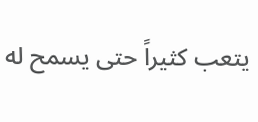يتعب كثيراً حتى يسمح له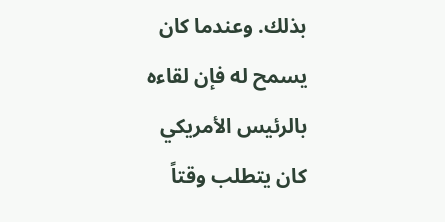بذلك. وعندما كان يسمح له فإن لقاءه بالرئيس الأمريكي كان يتطلب وقتاً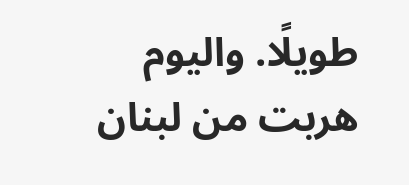طويلًا. واليوم هربت من لبنان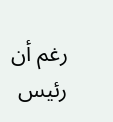رغم أن رئيس